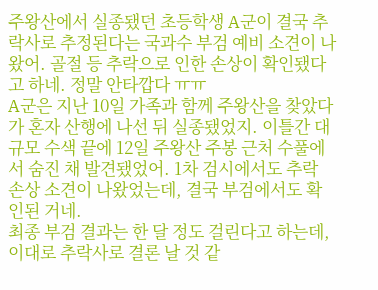주왕산에서 실종됐던 초등학생 A군이 결국 추락사로 추정된다는 국과수 부검 예비 소견이 나왔어. 골절 등 추락으로 인한 손상이 확인됐다고 하네. 정말 안타깝다 ㅠㅠ
A군은 지난 10일 가족과 함께 주왕산을 찾았다가 혼자 산행에 나선 뒤 실종됐었지. 이틀간 대규모 수색 끝에 12일 주왕산 주봉 근처 수풀에서 숨진 채 발견됐었어. 1차 검시에서도 추락 손상 소견이 나왔었는데, 결국 부검에서도 확인된 거네.
최종 부검 결과는 한 달 정도 걸린다고 하는데, 이대로 추락사로 결론 날 것 같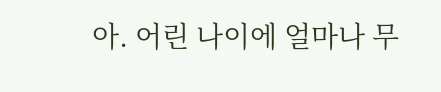아. 어린 나이에 얼마나 무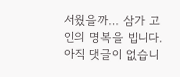서웠을까… 삼가 고인의 명복을 빕니다.
아직 댓글이 없습니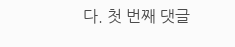다. 첫 번째 댓글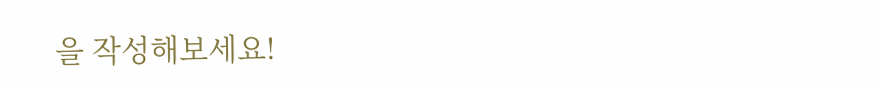을 작성해보세요!